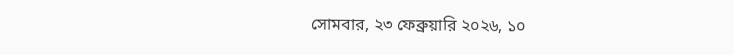সোমবার, ২৩ ফেব্রুয়ারি ২০২৬, ১০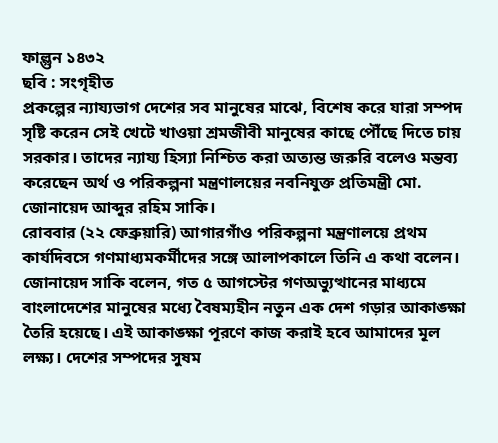ফাল্গুন ১৪৩২
ছবি : সংগৃহীত
প্রকল্পের ন্যায্যভাগ দেশের সব মানুষের মাঝে, বিশেষ করে যারা সম্পদ সৃষ্টি করেন সেই খেটে খাওয়া শ্রমজীবী মানুষের কাছে পৌঁছে দিতে চায় সরকার। তাদের ন্যায্য হিস্যা নিশ্চিত করা অত্যন্ত জরুরি বলেও মন্তব্য করেছেন অর্থ ও পরিকল্পনা মন্ত্রণালয়ের নবনিযুক্ত প্রতিমন্ত্রী মো. জোনায়েদ আব্দুর রহিম সাকি।
রোববার (২২ ফেব্রুয়ারি) আগারগাঁও পরিকল্পনা মন্ত্রণালয়ে প্রথম কার্যদিবসে গণমাধ্যমকর্মীদের সঙ্গে আলাপকালে তিনি এ কথা বলেন।
জোনায়েদ সাকি বলেন, গত ৫ আগস্টের গণঅভ্যুত্থানের মাধ্যমে বাংলাদেশের মানুষের মধ্যে বৈষম্যহীন নতুন এক দেশ গড়ার আকাঙ্ক্ষা তৈরি হয়েছে। এই আকাঙ্ক্ষা পূরণে কাজ করাই হবে আমাদের মূল লক্ষ্য। দেশের সম্পদের সুষম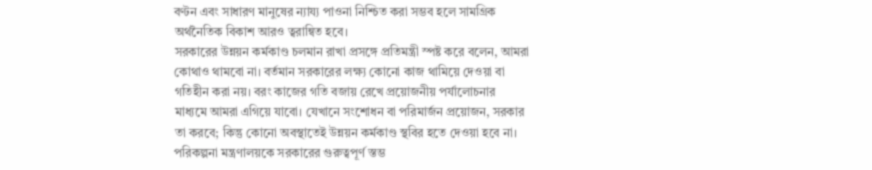বণ্টন এবং সাধারণ মানুষের ন্যায্য পাওনা নিশ্চিত করা সম্ভব হলে সামগ্রিক অর্থনৈতিক বিকাশ আরও ত্বরান্বিত হবে।
সরকারের উন্নয়ন কর্মকাণ্ড চলমান রাখা প্রসঙ্গে প্রতিমন্ত্রী স্পষ্ট করে বলেন, আমরা কোথাও থামবো না। বর্তমান সরকারের লক্ষ্য কোনো কাজ থামিয়ে দেওয়া বা গতিহীন করা নয়। বরং কাজের গতি বজায় রেখে প্রয়োজনীয় পর্যালোচনার মাধ্যমে আমরা এগিয়ে যাবো। যেখানে সংশোধন বা পরিমার্জন প্রয়োজন, সরকার তা করবে; কিন্তু কোনো অবস্থাতেই উন্নয়ন কর্মকাণ্ড স্থবির হতে দেওয়া হবে না।
পরিকল্পনা মন্ত্রণালয়কে সরকারের গুরুত্বপূর্ণ স্তম্ভ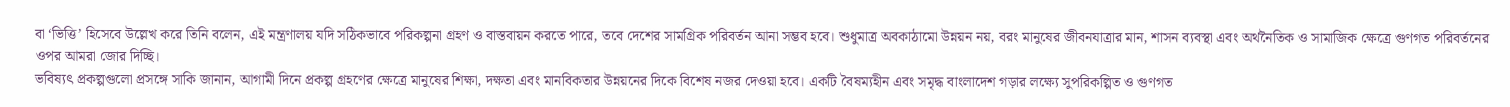বা ‘ভিত্তি’ হিসেবে উল্লেখ করে তিনি বলেন, এই মন্ত্রণালয় যদি সঠিকভাবে পরিকল্পনা গ্রহণ ও বাস্তবায়ন করতে পারে, তবে দেশের সামগ্রিক পরিবর্তন আনা সম্ভব হবে। শুধুমাত্র অবকাঠামো উন্নয়ন নয়, বরং মানুষের জীবনযাত্রার মান, শাসন ব্যবস্থা এবং অর্থনৈতিক ও সামাজিক ক্ষেত্রে গুণগত পরিবর্তনের ওপর আমরা জোর দিচ্ছি।
ভবিষ্যৎ প্রকল্পগুলো প্রসঙ্গে সাকি জানান, আগামী দিনে প্রকল্প গ্রহণের ক্ষেত্রে মানুষের শিক্ষা, দক্ষতা এবং মানবিকতার উন্নয়নের দিকে বিশেষ নজর দেওয়া হবে। একটি বৈষম্যহীন এবং সমৃদ্ধ বাংলাদেশ গড়ার লক্ষ্যে সুপরিকল্পিত ও গুণগত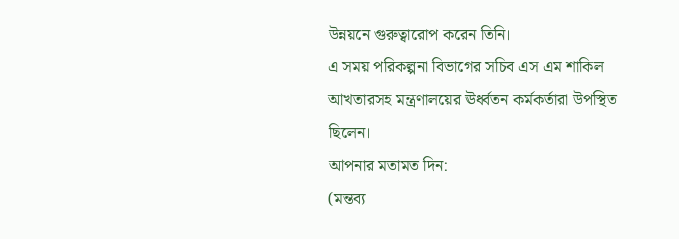উন্নয়নে গুরুত্বারোপ করেন তিনি।
এ সময় পরিকল্পনা বিভাগের সচিব এস এম শাকিল আখতারসহ মন্ত্রণালয়ের ঊর্ধ্বতন কর্মকর্তারা উপস্থিত ছিলেন।
আপনার মতামত দিন:
(মন্তব্য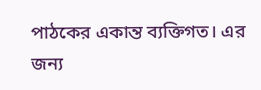পাঠকের একান্ত ব্যক্তিগত। এর জন্য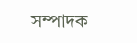সম্পাদক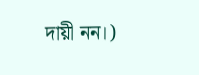দায়ী নন।)